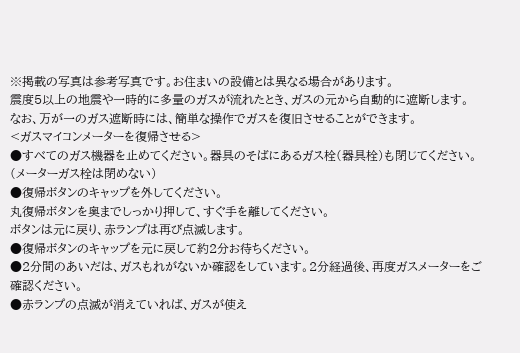※掲載の写真は参考写真です。お住まいの設備とは異なる場合があります。
震度5以上の地震や一時的に多量のガスが流れたとき、ガスの元から自動的に遮断します。
なお、万が一のガス遮断時には、簡単な操作でガスを復旧させることができます。
<ガスマイコンメーターを復帰させる>
●すべてのガス機器を止めてください。器具のそばにあるガス栓(器具栓)も閉じてください。
(メーターガス栓は閉めない)
●復帰ボタンのキャップを外してください。
丸復帰ボタンを奥までしっかり押して、すぐ手を離してください。
ボタンは元に戻り、赤ランプは再び点滅します。
●復帰ボタンのキャップを元に戻して約2分お待ちください。
●2分間のあいだは、ガスもれがないか確認をしています。2分経過後、再度ガスメーターをご確認ください。
●赤ランプの点滅が消えていれば、ガスが使え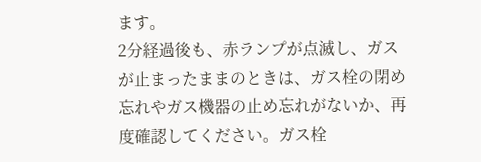ます。
2分経過後も、赤ランプが点滅し、ガスが止まったままのときは、ガス栓の閉め忘れやガス機器の止め忘れがないか、再度確認してください。ガス栓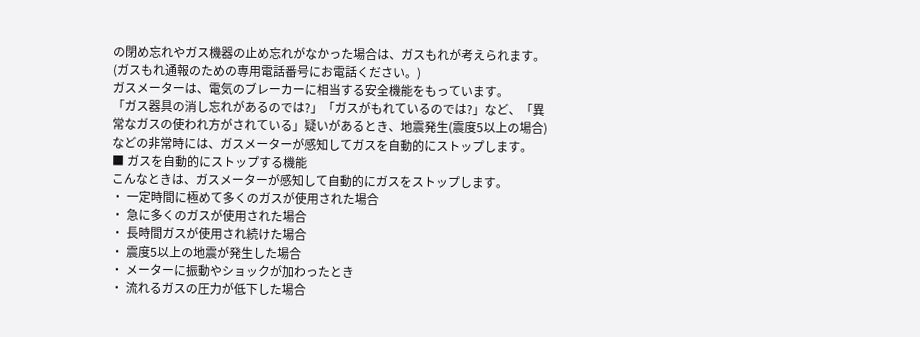の閉め忘れやガス機器の止め忘れがなかった場合は、ガスもれが考えられます。(ガスもれ通報のための専用電話番号にお電話ください。)
ガスメーターは、電気のブレーカーに相当する安全機能をもっています。
「ガス器具の消し忘れがあるのでは?」「ガスがもれているのでは?」など、「異常なガスの使われ方がされている」疑いがあるとき、地震発生(震度5以上の場合)などの非常時には、ガスメーターが感知してガスを自動的にストップします。
■ ガスを自動的にストップする機能
こんなときは、ガスメーターが感知して自動的にガスをストップします。
・ 一定時間に極めて多くのガスが使用された場合
・ 急に多くのガスが使用された場合
・ 長時間ガスが使用され続けた場合
・ 震度5以上の地震が発生した場合
・ メーターに振動やショックが加わったとき
・ 流れるガスの圧力が低下した場合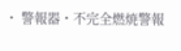・ 警報器・不完全燃焼警報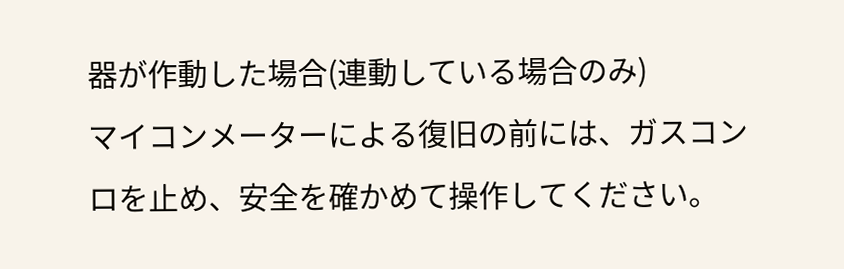器が作動した場合(連動している場合のみ)
マイコンメーターによる復旧の前には、ガスコンロを止め、安全を確かめて操作してください。